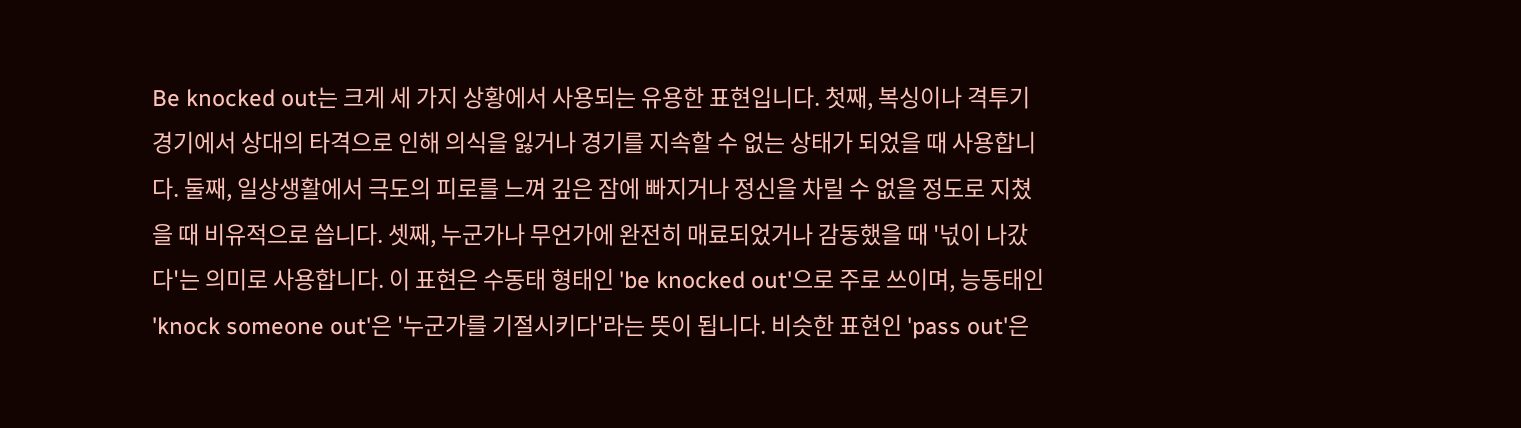Be knocked out는 크게 세 가지 상황에서 사용되는 유용한 표현입니다. 첫째, 복싱이나 격투기 경기에서 상대의 타격으로 인해 의식을 잃거나 경기를 지속할 수 없는 상태가 되었을 때 사용합니다. 둘째, 일상생활에서 극도의 피로를 느껴 깊은 잠에 빠지거나 정신을 차릴 수 없을 정도로 지쳤을 때 비유적으로 씁니다. 셋째, 누군가나 무언가에 완전히 매료되었거나 감동했을 때 '넋이 나갔다'는 의미로 사용합니다. 이 표현은 수동태 형태인 'be knocked out'으로 주로 쓰이며, 능동태인 'knock someone out'은 '누군가를 기절시키다'라는 뜻이 됩니다. 비슷한 표현인 'pass out'은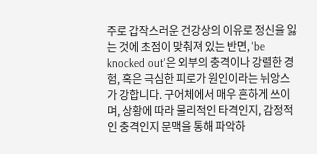주로 갑작스러운 건강상의 이유로 정신을 잃는 것에 초점이 맞춰져 있는 반면, 'be knocked out'은 외부의 충격이나 강렬한 경험, 혹은 극심한 피로가 원인이라는 뉘앙스가 강합니다. 구어체에서 매우 흔하게 쓰이며, 상황에 따라 물리적인 타격인지, 감정적인 충격인지 문맥을 통해 파악하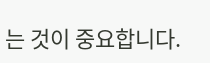는 것이 중요합니다.